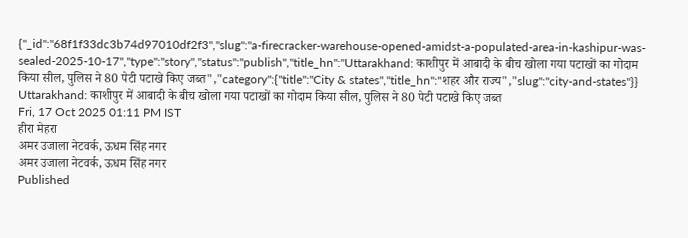{"_id":"68f1f33dc3b74d97010df2f3","slug":"a-firecracker-warehouse-opened-amidst-a-populated-area-in-kashipur-was-sealed-2025-10-17","type":"story","status":"publish","title_hn":"Uttarakhand: काशीपुर में आबादी के बीच खोला गया पटाखों का गोदाम किया सील, पुलिस ने 80 पेटी पटाखे किए जब्त","category":{"title":"City & states","title_hn":"शहर और राज्य","slug":"city-and-states"}}
Uttarakhand: काशीपुर में आबादी के बीच खोला गया पटाखों का गोदाम किया सील, पुलिस ने 80 पेटी पटाखे किए जब्त
Fri, 17 Oct 2025 01:11 PM IST
हीरा मेहरा
अमर उजाला नेटवर्क, ऊधम सिंह नगर
अमर उजाला नेटवर्क, ऊधम सिंह नगर
Published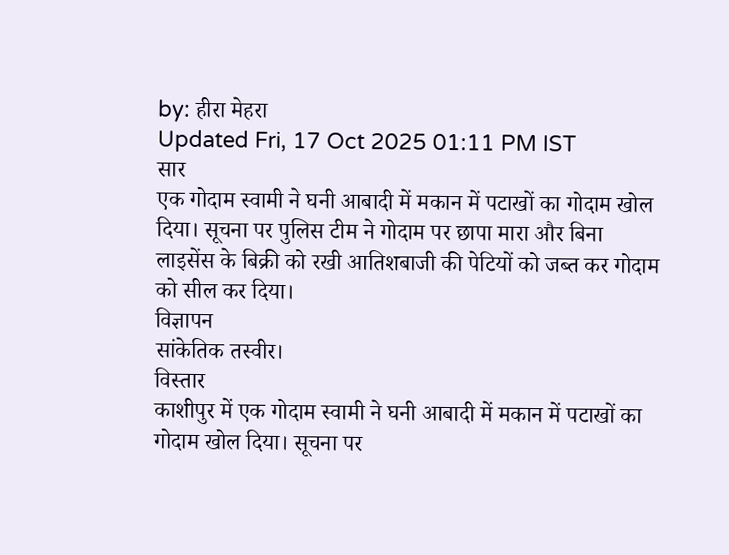by: हीरा मेहरा
Updated Fri, 17 Oct 2025 01:11 PM IST
सार
एक गोदाम स्वामी ने घनी आबादी में मकान में पटाखों का गोदाम खोल दिया। सूचना पर पुलिस टीम ने गोदाम पर छापा मारा और बिना लाइसेंस के बिक्री को रखी आतिशबाजी की पेटियों को जब्त कर गोदाम को सील कर दिया।
विज्ञापन
सांकेतिक तस्वीर।
विस्तार
काशीपुर में एक गोदाम स्वामी ने घनी आबादी में मकान में पटाखों का गोदाम खोल दिया। सूचना पर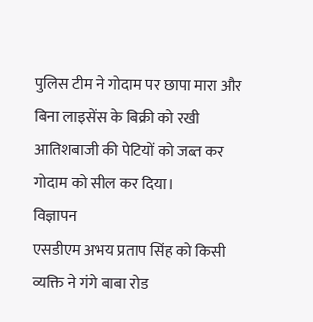पुलिस टीम ने गोदाम पर छापा मारा और बिना लाइसेंस के बिक्री को रखी आतिशबाजी की पेटियों को जब्त कर गोदाम को सील कर दिया।
विज्ञापन
एसडीएम अभय प्रताप सिंह को किसी व्यक्ति ने गंगे बाबा रोड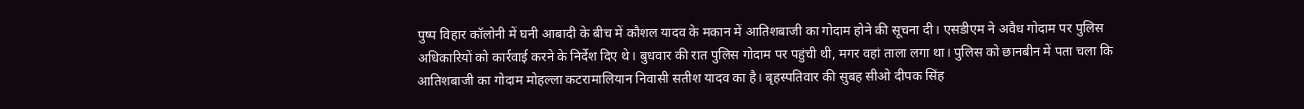पुष्प विहार कॉलोनी में घनी आबादी के बीच में कौशल यादव के मकान में आतिशबाजी का गोदाम होने की सूचना दी। एसडीएम ने अवैध गोदाम पर पुलिस अधिकारियों को कार्रवाई करने के निर्देश दिए थे। बुधवार की रात पुलिस गोदाम पर पहुंची थी, मगर वहां ताला लगा था। पुलिस को छानबीन में पता चला कि आतिशबाजी का गोदाम मोहल्ला कटरामालियान निवासी सतीश यादव का है। बृहस्पतिवार की सुबह सीओ दीपक सिंह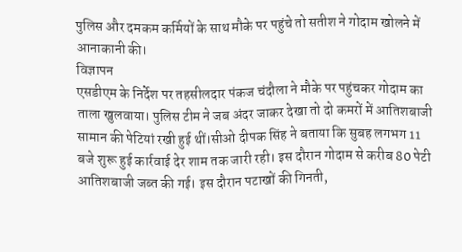पुलिस और दमकम कर्मियों के साथ मौके पर पहुंचे तो सतीश ने गोदाम खोलने में आनाकानी की।
विज्ञापन
एसडीएम के निर्देश पर तहसीलदार पंकज चंदौला ने मौके पर पहुंचकर गोदाम का ताला खुलवाया। पुलिस टीम ने जब अंदर जाकर देखा तो दो कमरों में आतिशबाजी सामान की पेटियां रखी हुई थीं।सीओ दीपक सिंह ने बताया कि सुबह लगभग 11 बजे शुरू हुई कार्रवाई देर शाम तक जारी रही। इस दौरान गोदाम से करीब 80 पेटी आतिशबाजी जब्त की गई। इस दौरान पटाखों की गिनती,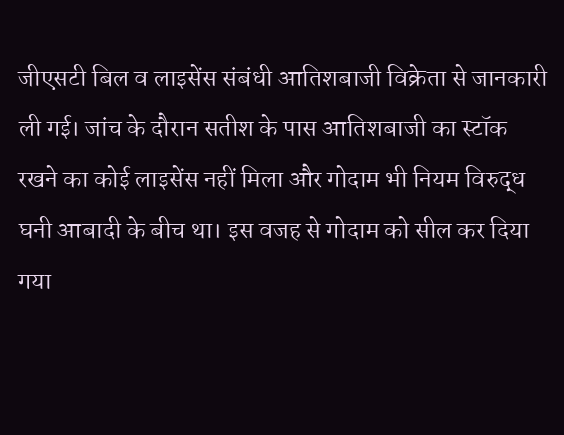जीएसटी बिल व लाइसेंस संबंधी आतिशबाजी विक्रेता से जानकारी ली गई। जांच के दौरान सतीश के पास आतिशबाजी का स्टॉक रखने का कोई लाइसेंस नहीं मिला और गोदाम भी नियम विरुद्ध घनी आबादी के बीच था। इस वजह से गोदाम को सील कर दिया गया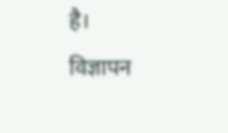है।
विज्ञापन